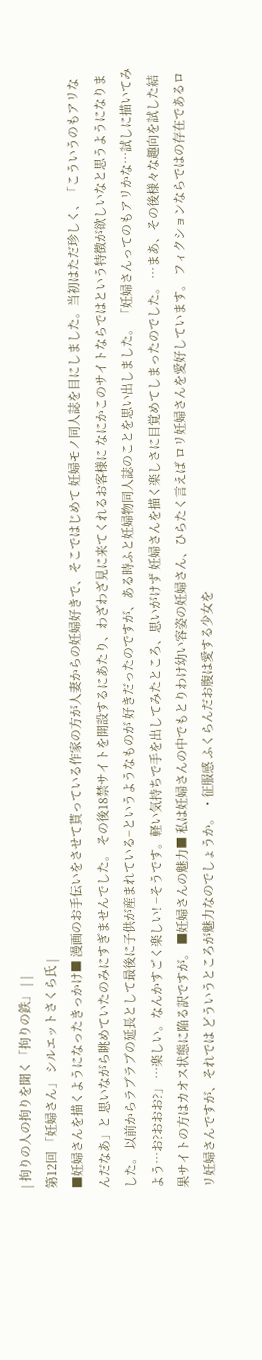| 拘りの人の拘りを聞く「拘りの鉄」 | |
第12回 「妊婦さん」 シルエットさくら氏 |
■妊婦さんを描くようになったきっかけ■ 漫画のお手伝いをさせて貰っている作家の方が人妻からの妊婦好きで、そこではじめて 妊婦モノ同人誌を目にしました。当初はただ珍しく、「こういうのもアリなんだなあ」と 思いながら眺めていたのみにすぎませんでした。 その後18禁サイトを開設するにあたり、わざわざ見に来てくれるお客様に なにかこのサイトならではという特徴が欲しいなと思うようになりました。 以前からラブラブの延長として最後に子供が産まれている−というようなものが 好きだったのですが、ある時ふと妊婦物同人誌のことを思い出しました。 「妊婦さんってのもアリかな…試しに描いてみよう…お?おおお?」 …楽しい。なんかすごく楽しい! −そうです。軽い気持ちで手を出してみたところ、思いがけず 妊婦さんを描く楽しさに目覚めてしまったのでした。 …まあ、その後様々な趣向を試した結果サイトの方はカオス状態に陥る訳ですが。 ■妊婦さんの魅力■ 私は妊婦さんの中でもとりわけ幼い容姿の妊婦さん、ひらたく言えば ロリ妊婦さんを愛好しています。 フィクションならではの存在であるロリ妊婦さんですが、それでは どういうところが魅力なのでしょうか。 ・征服感 ふくらんだお腹は愛する少女を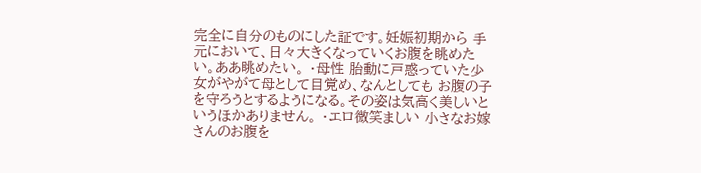完全に自分のものにした証です。妊娠初期から 手元において、日々大きくなっていくお腹を眺めたい。ああ眺めたい。 ・母性 胎動に戸惑っていた少女がやがて母として目覚め、なんとしても お腹の子を守ろうとするようになる。その姿は気高く美しいというほかありません。 ・エロ微笑ましい 小さなお嫁さんのお腹を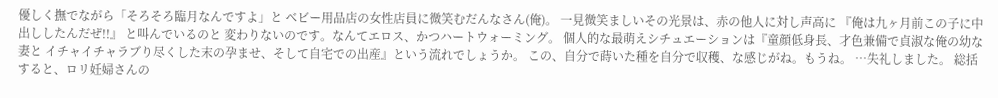優しく撫でながら「そろそろ臨月なんですよ」と ベビー用品店の女性店員に微笑むだんなさん(俺)。 一見微笑ましいその光景は、赤の他人に対し声高に 『俺は九ヶ月前この子に中出ししたんだぜ!!』 と叫んでいるのと 変わりないのです。なんてエロス、かつハートウォーミング。 個人的な最萌えシチュエーションは『童顔低身長、才色兼備で貞淑な俺の幼な妻と イチャイチャラブり尽くした末の孕ませ、そして自宅での出産』という流れでしょうか。 この、自分で蒔いた種を自分で収穫、な感じがね。もうね。 …失礼しました。 総括すると、ロリ妊婦さんの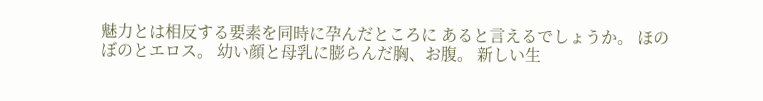魅力とは相反する要素を同時に孕んだところに あると言えるでしょうか。 ほのぼのとエロス。 幼い顔と母乳に膨らんだ胸、お腹。 新しい生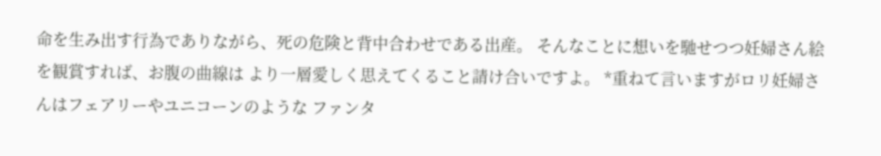命を生み出す行為でありながら、死の危険と背中合わせである出産。 そんなことに想いを馳せつつ妊婦さん絵を観賞すれば、お腹の曲線は より一層愛しく思えてくること請け合いですよ。 *重ねて言いますがロリ妊婦さんはフェアリーやユニコーンのような ファンタ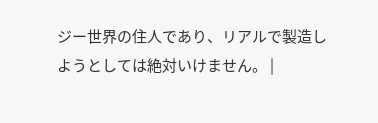ジー世界の住人であり、リアルで製造しようとしては絶対いけません。 |